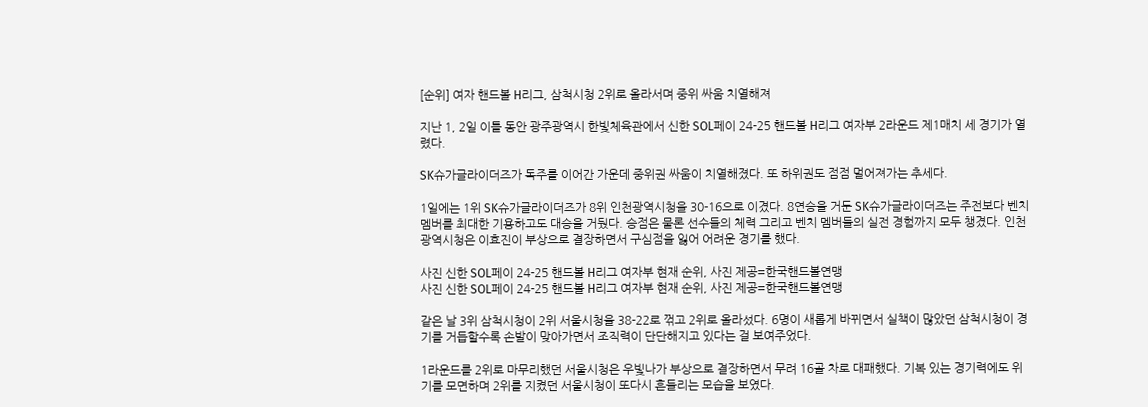[순위] 여자 핸드볼 H리그, 삼척시청 2위로 올라서며 중위 싸움 치열해져

지난 1, 2일 이틀 동안 광주광역시 한빛체육관에서 신한 SOL페이 24-25 핸드볼 H리그 여자부 2라운드 제1매치 세 경기가 열렸다.

SK슈가글라이더즈가 독주를 이어간 가운데 중위권 싸움이 치열해졌다. 또 하위권도 점점 멀어져가는 추세다.

1일에는 1위 SK슈가글라이더즈가 8위 인천광역시청을 30-16으로 이겼다. 8연승을 거둔 SK슈가글라이더즈는 주전보다 벤치 멤버를 최대한 기용하고도 대승을 거뒀다. 승점은 물론 선수들의 체력 그리고 벤치 멤버들의 실전 경험까지 모두 챙겼다. 인천광역시청은 이효진이 부상으로 결장하면서 구심점을 잃어 어려운 경기를 했다.

사진 신한 SOL페이 24-25 핸드볼 H리그 여자부 현재 순위, 사진 제공=한국핸드볼연맹
사진 신한 SOL페이 24-25 핸드볼 H리그 여자부 현재 순위, 사진 제공=한국핸드볼연맹

같은 날 3위 삼척시청이 2위 서울시청을 38-22로 꺾고 2위로 올라섰다. 6명이 새롭게 바뀌면서 실책이 많았던 삼척시청이 경기를 거듭할수록 손발이 맞아가면서 조직력이 단단해지고 있다는 걸 보여주었다.

1라운드를 2위로 마무리했던 서울시청은 우빛나가 부상으로 결장하면서 무려 16골 차로 대패했다. 기복 있는 경기력에도 위기를 모면하며 2위를 지켰던 서울시청이 또다시 흔들리는 모습을 보였다.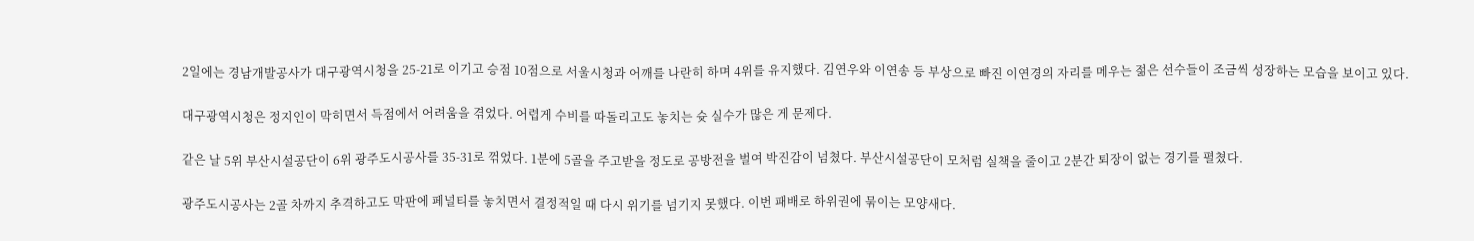2일에는 경남개발공사가 대구광역시청을 25-21로 이기고 승점 10점으로 서울시청과 어깨를 나란히 하며 4위를 유지했다. 김연우와 이연송 등 부상으로 빠진 이연경의 자리를 메우는 젊은 선수들이 조금씩 성장하는 모습을 보이고 있다.

대구광역시청은 정지인이 막히면서 득점에서 어려움을 겪었다. 어렵게 수비를 따돌리고도 놓치는 슛 실수가 많은 게 문제다.

같은 날 5위 부산시설공단이 6위 광주도시공사를 35-31로 꺾었다. 1분에 5골을 주고받을 정도로 공방전을 벌여 박진감이 넘쳤다. 부산시설공단이 모처럼 실책을 줄이고 2분간 퇴장이 없는 경기를 펼쳤다.

광주도시공사는 2골 차까지 추격하고도 막판에 페널티를 놓치면서 결정적일 때 다시 위기를 넘기지 못했다. 이번 패배로 하위권에 묶이는 모양새다.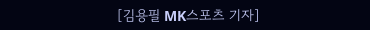[김용필 MK스포츠 기자]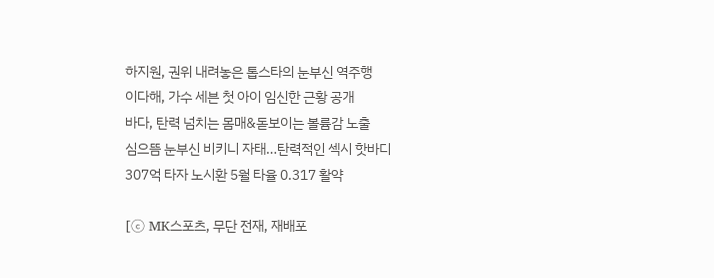하지원, 권위 내려놓은 톱스타의 눈부신 역주행
이다해, 가수 세븐 첫 아이 임신한 근황 공개
바다, 탄력 넘치는 몸매&돋보이는 볼륨감 노출
심으뜸 눈부신 비키니 자태…탄력적인 섹시 핫바디
307억 타자 노시환 5월 타율 0.317 활약

[ⓒ MK스포츠, 무단 전재, 재배포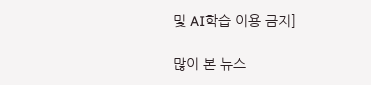및 AI학습 이용 금지]

많이 본 뉴스